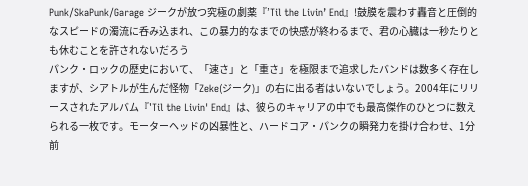Punk/SkaPunk/Garage ジークが放つ究極の劇薬『’Til the Livin’ End』!鼓膜を震わす轟音と圧倒的なスピードの濁流に呑み込まれ、この暴力的なまでの快感が終わるまで、君の心臓は一秒たりとも休むことを許されないだろう
パンク・ロックの歴史において、「速さ」と「重さ」を極限まで追求したバンドは数多く存在しますが、シアトルが生んだ怪物「Zeke(ジーク)」の右に出る者はいないでしょう。2004年にリリースされたアルバム『'Til the Livin' End』は、彼らのキャリアの中でも最高傑作のひとつに数えられる一枚です。モーターヘッドの凶暴性と、ハードコア・パンクの瞬発力を掛け合わせ、1分前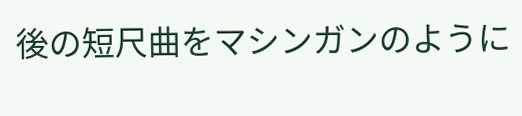後の短尺曲をマシンガンのように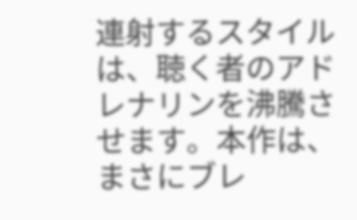連射するスタイルは、聴く者のアドレナリンを沸騰させます。本作は、まさにブレ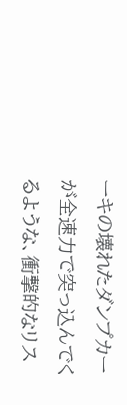ーキの壊れたダンプカーが全速力で突っ込んでくるような、衝撃的なリス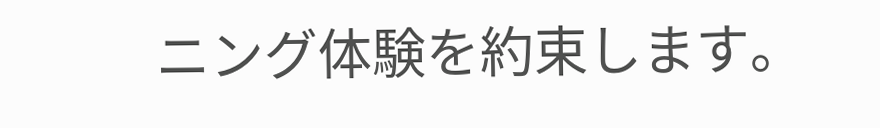ニング体験を約束します。